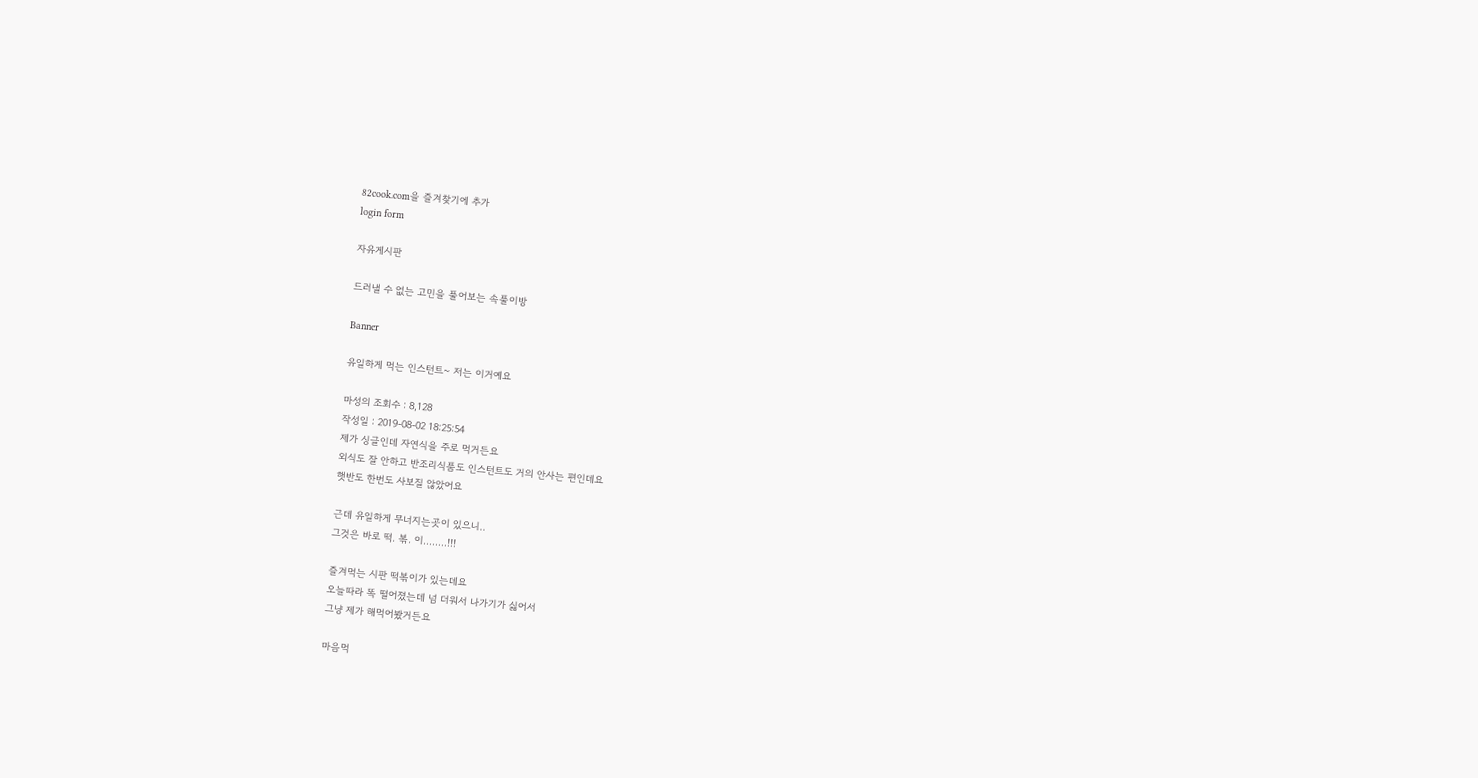82cook.com을 즐겨찾기에 추가
login form

자유게시판

드러낼 수 없는 고민을 풀어보는 속풀이방

Banner

유일하게 먹는 인스턴트~ 저는 이거예요

마성의 조회수 : 8,128
작성일 : 2019-08-02 18:25:54
제가 싱글인데 자연식을 주로 먹거든요
외식도 잘 안하고 반조리식품도 인스턴트도 거의 안사는 편인데요
햇반도 한번도 사보질 않았어요

근데 유일하게 무너지는곳이 있으니..
그것은 바로 떡. 볶. 이........!!!

즐겨먹는 시판 떡볶이가 있는데요
오늘따라 똑 떨어졌는데 넘 더워서 나가기가 싫어서
그냥 제가 해먹어봤거든요

마음먹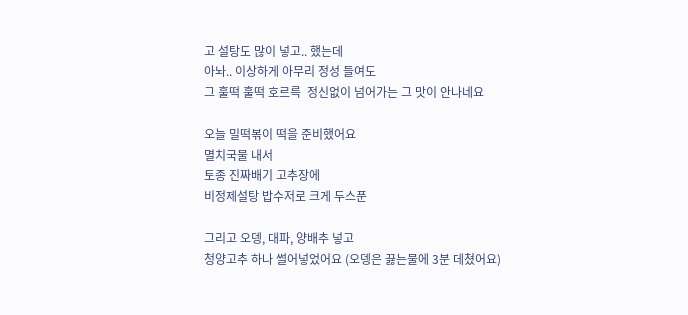고 설탕도 많이 넣고.. 했는데
아놔.. 이상하게 아무리 정성 들여도
그 훌떡 훌떡 호르륵  정신없이 넘어가는 그 맛이 안나네요

오늘 밀떡볶이 떡을 준비했어요
멸치국물 내서
토종 진짜배기 고추장에
비정제설탕 밥수저로 크게 두스푼

그리고 오뎅, 대파, 양배추 넣고
청양고추 하나 썰어넣었어요 (오뎅은 끓는물에 3분 데쳤어요)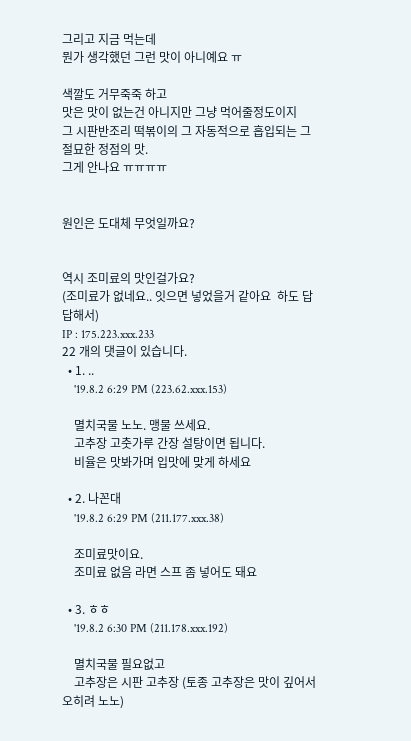그리고 지금 먹는데
뭔가 생각했던 그런 맛이 아니예요 ㅠ

색깔도 거무죽죽 하고
맛은 맛이 없는건 아니지만 그냥 먹어줄정도이지
그 시판반조리 떡볶이의 그 자동적으로 흡입되는 그 절묘한 정점의 맛.
그게 안나요 ㅠㅠㅠㅠ


원인은 도대체 무엇일까요?


역시 조미료의 맛인걸가요?
(조미료가 없네요.. 잇으면 넣었을거 같아요  하도 답답해서)
IP : 175.223.xxx.233
22 개의 댓글이 있습니다.
  • 1. ..
    '19.8.2 6:29 PM (223.62.xxx.153)

    멸치국물 노노. 맹물 쓰세요.
    고추장 고춧가루 간장 설탕이면 됩니다.
    비율은 맛봐가며 입맛에 맞게 하세요

  • 2. 나꼰대
    '19.8.2 6:29 PM (211.177.xxx.38)

    조미료맛이요.
    조미료 없음 라면 스프 좀 넣어도 돼요

  • 3. ㅎㅎ
    '19.8.2 6:30 PM (211.178.xxx.192)

    멸치국물 필요없고
    고추장은 시판 고추장 (토종 고추장은 맛이 깊어서 오히려 노노)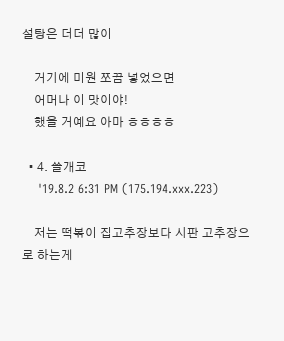설탕은 더더 많이

    거기에 미원 쪼끔 넣었으면
    어머나 이 맛이야!
    했을 거예요 아마 ㅎㅎㅎㅎ

  • 4. 쓸개코
    '19.8.2 6:31 PM (175.194.xxx.223)

    저는 떡볶이 집고추장보다 시판 고추장으로 하는게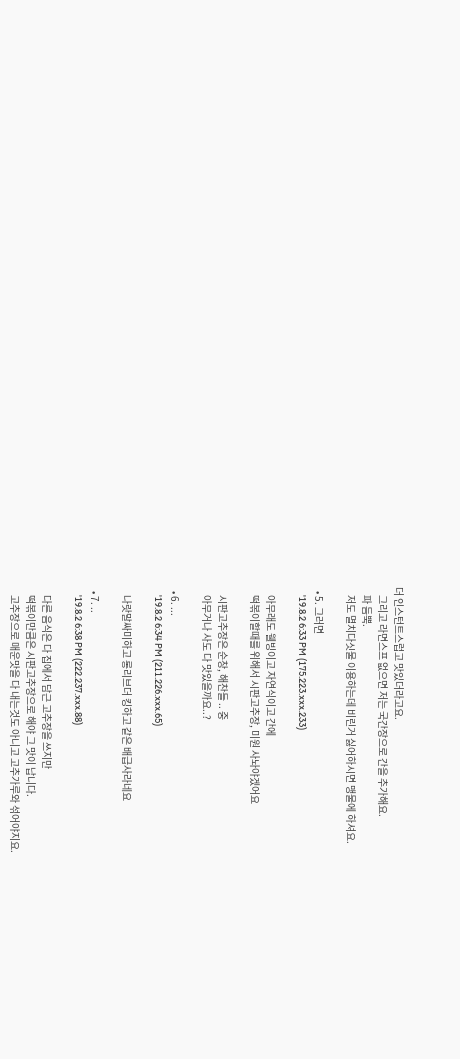더 인스턴트스럽고 맛있더라고요.
    그리고 라면스프 없으면 저는 국간장으로 간을 추가해요.
    파 듬뿍.
    저도 멸치다싯물 이용하는데 비린거 싫어하시면 맹물에 하셔요.

  • 5. 그러면
    '19.8.2 6:33 PM (175.223.xxx.233)

    아무래도 웰빙이고 자연식이고 간에
    떡볶이할때를 위해서 시판고추장, 미원 사놔야겠어요

    시판고추장은 순창, 해찬들 .. 중
    아무거나 사도 다 맛있을까요..?

  • 6. ...
    '19.8.2 6:34 PM (211.226.xxx.65)

    나랏말싸미하고 롱리브더 킹하고 같은 배급사라네요

  • 7. ..
    '19.8.2 6:38 PM (222.237.xxx.88)

    다른 음식은 다 집에서 담근 고추장을 쓰지만
    떡볶이만큼은 시판고추장으로 해야 그 맛이 납니다.
    고추장으로 매운맛을 다 내는것도 아니고 고추가루와 섞어야지요.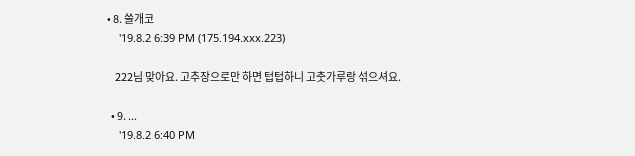• 8. 쓸개코
    '19.8.2 6:39 PM (175.194.xxx.223)

    222님 맞아요. 고추장으로만 하면 텁텁하니 고춧가루랑 섞으셔요.

  • 9. ...
    '19.8.2 6:40 PM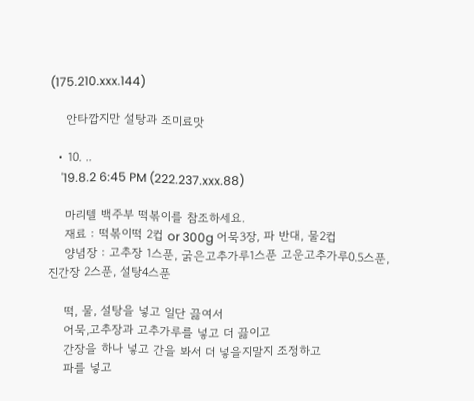(175.210.xxx.144)

    안타깝지만 설탕과 조미료맛

  • 10. ..
    '19.8.2 6:45 PM (222.237.xxx.88)

    마리텔 백주부 떡볶이를 참조하세요.
    재료 : 떡볶이떡 2컵 or 300g 어묵3장, 파 반대, 물2컵
    양념장 : 고추장 1스푼, 굵은고추가루1스푼 고운고추가루0.5스푼, 진간장 2스푼, 설탕4스푼

    떡, 물, 설탕을 넣고 일단 끓여서
    어묵,고추장과 고추가루를 넣고 더 끓이고
    간장을 하나 넣고 간을 봐서 더 넣을지말지 조정하고
    파를 넣고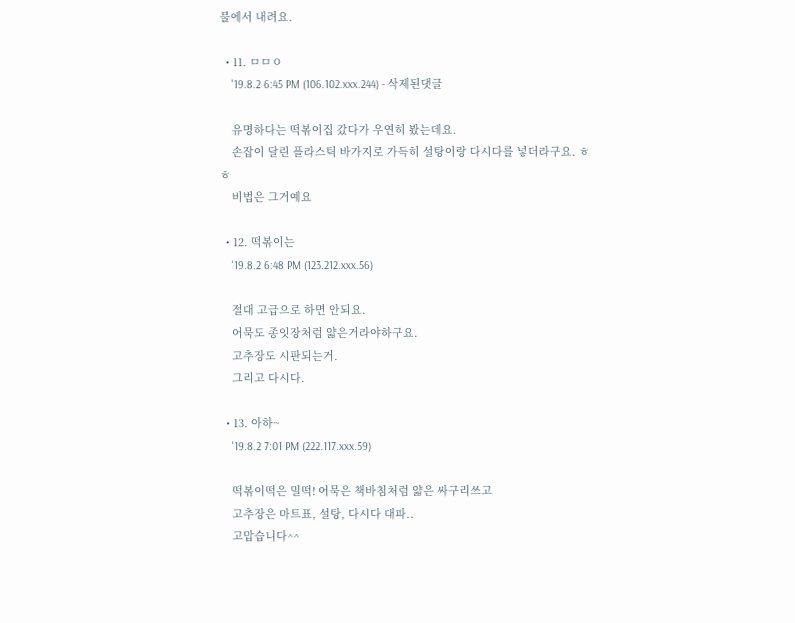불에서 내려요.

  • 11. ㅁㅁㅇ
    '19.8.2 6:45 PM (106.102.xxx.244) - 삭제된댓글

    유명하다는 떡볶이집 갔다가 우연히 봤는데요.
    손잡이 달린 플라스틱 바가지로 가득히 설탕이랑 다시다를 넣더라구요. ㅎㅎ
    비법은 그거예요

  • 12. 떡볶이는
    '19.8.2 6:48 PM (123.212.xxx.56)

    절대 고급으로 하면 안되요.
    어묵도 종잇장처럼 얇은거라야하구요.
    고추장도 시판되는거.
    그리고 다시다.

  • 13. 아하~
    '19.8.2 7:01 PM (222.117.xxx.59)

    떡볶이떡은 밀떡! 어묵은 책바침처럼 얇은 싸구리쓰고
    고추장은 마트표, 설탕, 다시다 대파..
    고맙습니다^^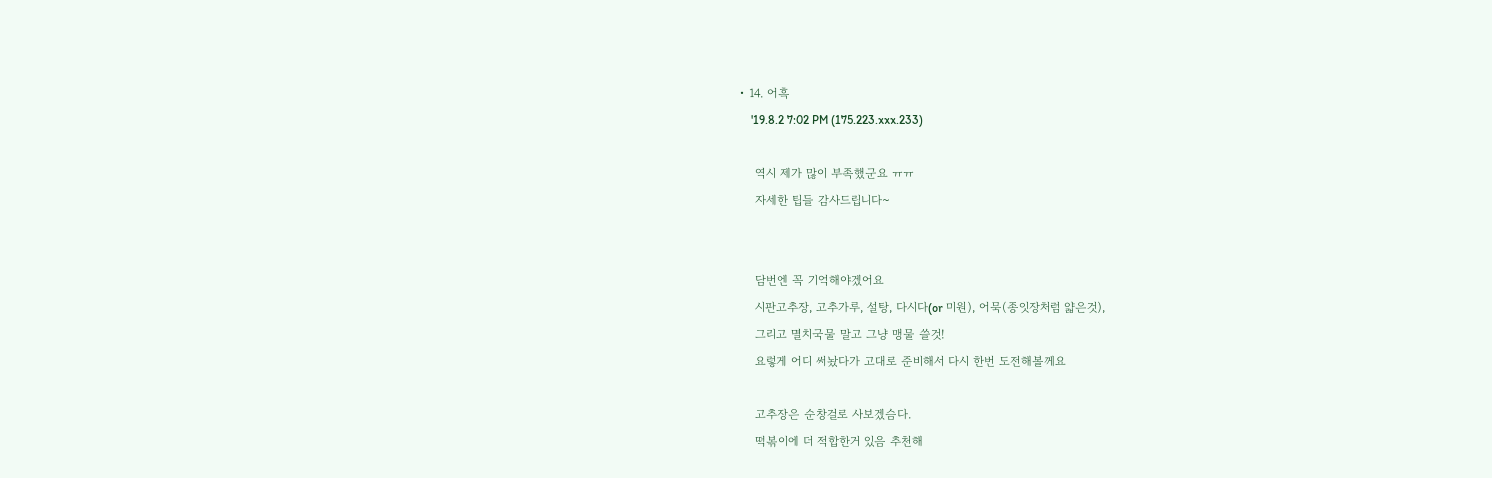• 14. 어흑
    '19.8.2 7:02 PM (175.223.xxx.233)

    역시 제가 많이 부족했군요 ㅠㅠ
    자세한 팁들 감사드립니다~


    담번엔 꼭 기억해야겠어요
    시판고추장, 고추가루, 설탕, 다시다(or 미원), 어묵(종잇장처럼 얇은것),
    그리고 멸치국물 말고 그냥 맹물 쓸것!
    요렇게 어디 써놨다가 고대로 준비해서 다시 한번 도전해볼께요

    고추장은 순창걸로 사보겠슴다.
    떡볶이에 더 적합한거 있음 추천해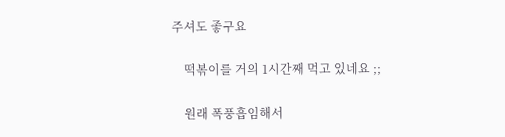주셔도 좋구요

    떡볶이를 거의 1시간째 먹고 있네요 ;;

    원래 폭풍흡임해서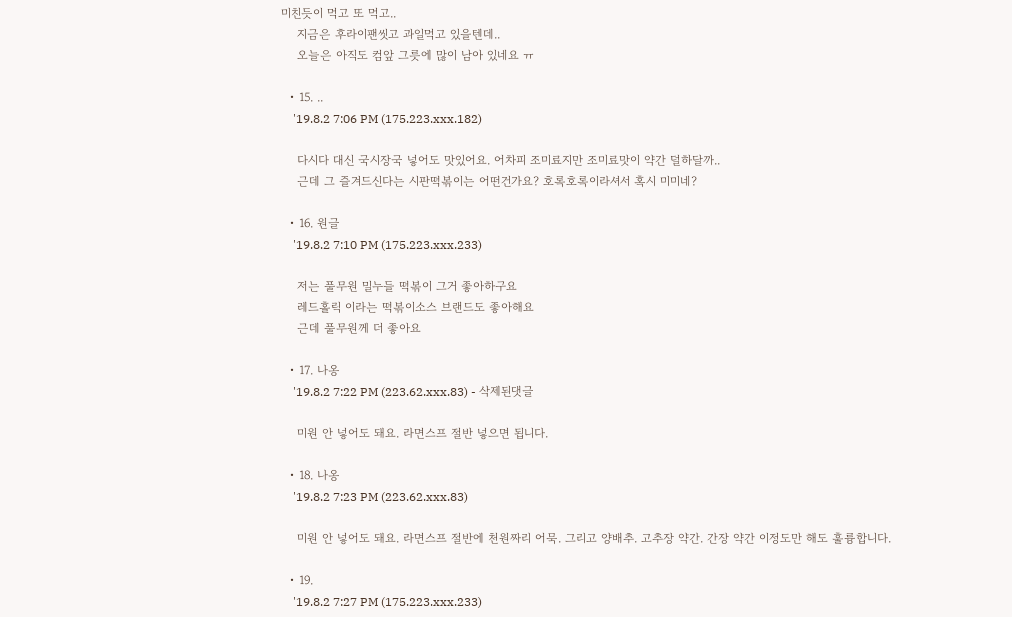미친듯이 먹고 또 먹고..
    지금은 후라이팬씻고 과일먹고 있을텐데..
    오늘은 아직도 컴앞 그릇에 많이 남아 있네요 ㅠ

  • 15. ..
    '19.8.2 7:06 PM (175.223.xxx.182)

    다시다 대신 국시장국 넣어도 맛있어요. 어차피 조미료지만 조미료맛이 약간 덜하달까..
    근데 그 즐겨드신다는 시판떡볶이는 어떤건가요? 호록호록이라셔서 혹시 미미네?

  • 16. 원글
    '19.8.2 7:10 PM (175.223.xxx.233)

    저는 풀무원 밀누들 떡볶이 그거 좋아하구요
    레드홀릭 이라는 떡볶이소스 브랜드도 좋아해요
    근데 풀무원께 더 좋아요

  • 17. 나옹
    '19.8.2 7:22 PM (223.62.xxx.83) - 삭제된댓글

    미원 안 넣어도 돼요. 라면스프 절반 넣으면 됩니다.

  • 18. 나옹
    '19.8.2 7:23 PM (223.62.xxx.83)

    미원 안 넣어도 돼요. 라면스프 절반에 천원짜리 어묵. 그리고 양배추. 고추장 약간. 간장 약간 이정도만 해도 훌륭합니다.

  • 19.
    '19.8.2 7:27 PM (175.223.xxx.233)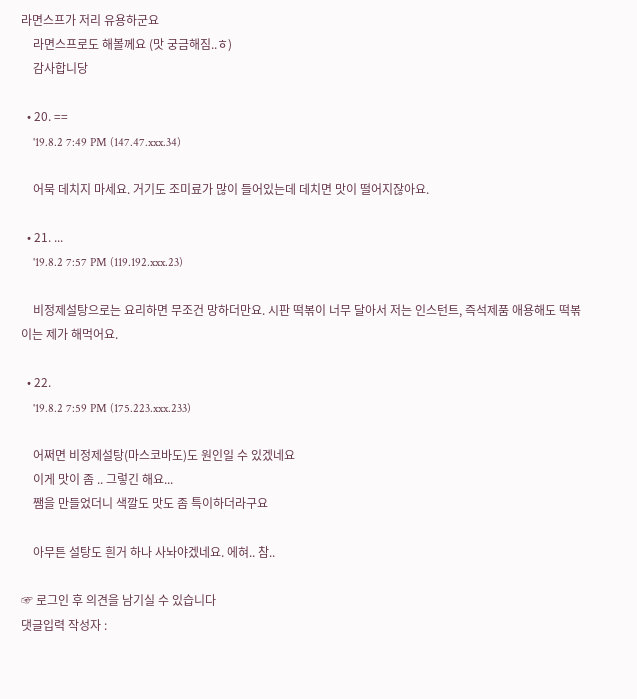라면스프가 저리 유용하군요
    라면스프로도 해볼께요 (맛 궁금해짐..ㅎ)
    감사합니당

  • 20. ==
    '19.8.2 7:49 PM (147.47.xxx.34)

    어묵 데치지 마세요. 거기도 조미료가 많이 들어있는데 데치면 맛이 떨어지잖아요.

  • 21. ...
    '19.8.2 7:57 PM (119.192.xxx.23)

    비정제설탕으로는 요리하면 무조건 망하더만요. 시판 떡볶이 너무 달아서 저는 인스턴트, 즉석제품 애용해도 떡볶이는 제가 해먹어요.

  • 22.
    '19.8.2 7:59 PM (175.223.xxx.233)

    어쩌면 비정제설탕(마스코바도)도 원인일 수 있겠네요
    이게 맛이 좀 .. 그렇긴 해요...
    쨈을 만들었더니 색깔도 맛도 좀 특이하더라구요

    아무튼 설탕도 흰거 하나 사놔야겠네요. 에혀.. 참..

☞ 로그인 후 의견을 남기실 수 있습니다
댓글입력 작성자 :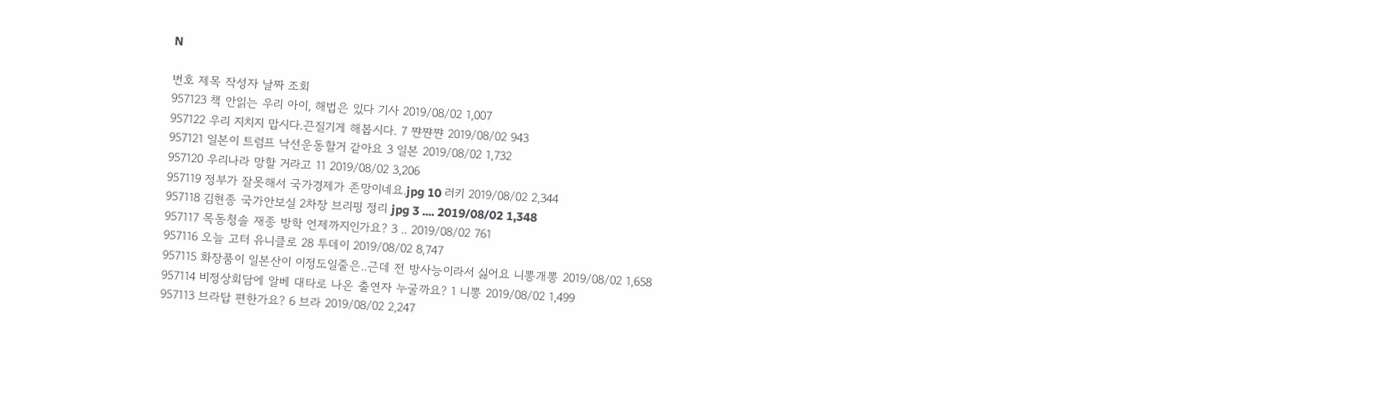N

번호 제목 작성자 날짜 조회
957123 책 안읽는 우리 아이, 해법은 있다 기사 2019/08/02 1,007
957122 우리 지치지 맙시다.끈질기게 해봅시다. 7 쨘쨘쨘 2019/08/02 943
957121 일본이 트럼프 낙선운동할거 같아요 3 일본 2019/08/02 1,732
957120 우리나라 망할 거라고 11 2019/08/02 3,206
957119 정부가 잘못해서 국가경제가 존망이네요.jpg 10 러키 2019/08/02 2,344
957118 김현종 국가안보실 2차장 브리핑 정리 jpg 3 .... 2019/08/02 1,348
957117 목동청솔 재종 방학 언제까지인가요? 3 .. 2019/08/02 761
957116 오늘 고터 유니클로 28 투데이 2019/08/02 8,747
957115 화장품이 일본산이 이정도일줄은..근데 전 방사능이라서 싫어요 니뽕개뽕 2019/08/02 1,658
957114 비정상회담에 알베 대타로 나온 출연자 누굴까요? 1 니뽕 2019/08/02 1,499
957113 브라탑 편한가요? 6 브라 2019/08/02 2,247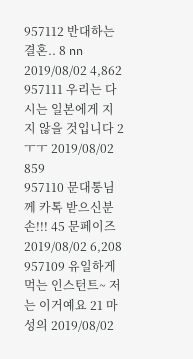957112 반대하는 결혼.. 8 nn 2019/08/02 4,862
957111 우리는 다시는 일본에게 지지 않을 것입니다 2 ㅜㅜ 2019/08/02 859
957110 문대통님께 카톡 받으신분 손!!! 45 문페이즈 2019/08/02 6,208
957109 유일하게 먹는 인스턴트~ 저는 이거예요 21 마성의 2019/08/02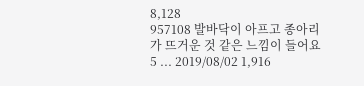8,128
957108 발바닥이 아프고 종아리가 뜨거운 것 같은 느낌이 들어요 5 ... 2019/08/02 1,916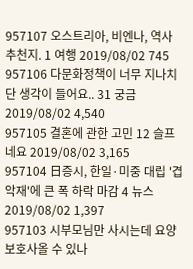957107 오스트리아, 비엔나, 역사 추천지. 1 여행 2019/08/02 745
957106 다문화정책이 너무 지나치단 생각이 들어요.. 31 궁금 2019/08/02 4,540
957105 결혼에 관한 고민 12 슬프네요 2019/08/02 3,165
957104 日증시, 한일·미중 대립 '겹악재'에 큰 폭 하락 마감 4 뉴스 2019/08/02 1,397
957103 시부모님만 사시는데 요양보호사올 수 있나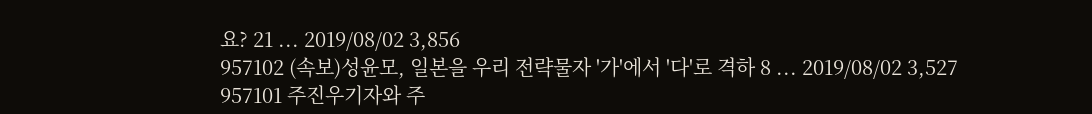요? 21 ... 2019/08/02 3,856
957102 (속보)성윤모, 일본을 우리 전략물자 '가'에서 '다'로 격하 8 ... 2019/08/02 3,527
957101 주진우기자와 주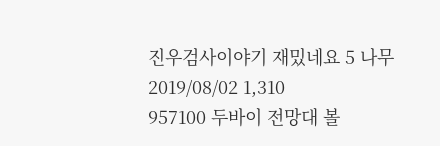진우검사이야기 재밌네요 5 나무 2019/08/02 1,310
957100 두바이 전망대 볼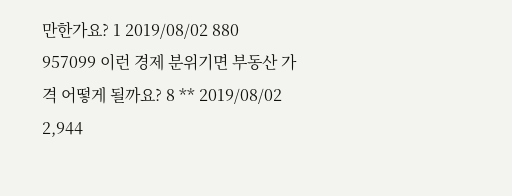만한가요? 1 2019/08/02 880
957099 이런 경제 분위기면 부동산 가격 어떻게 될까요? 8 ** 2019/08/02 2,944